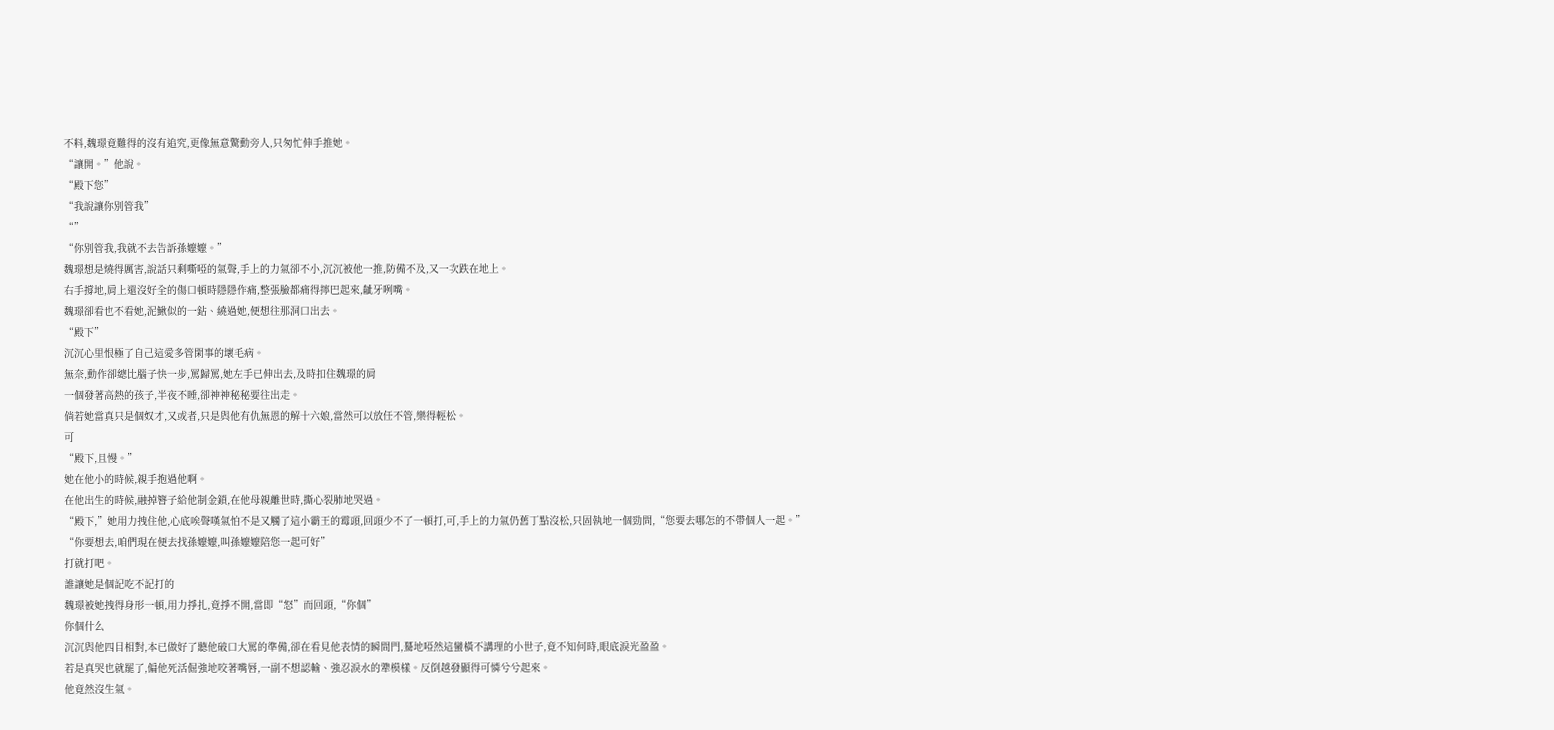不料,魏璟竟難得的沒有追究,更像無意驚動旁人,只匆忙伸手推她。
“讓開。”他說。
“殿下您”
“我說讓你別管我”
“”
“你別管我,我就不去告訴孫嬤嬤。”
魏璟想是燒得厲害,說話只剩嘶啞的氣聲,手上的力氣卻不小,沉沉被他一推,防備不及,又一次跌在地上。
右手撐地,肩上還沒好全的傷口頓時隱隱作痛,整張臉都痛得擰巴起來,齜牙咧嘴。
魏璟卻看也不看她,泥鰍似的一鉆、繞過她,便想往那洞口出去。
“殿下”
沉沉心里恨極了自己這愛多管閑事的壞毛病。
無奈,動作卻總比腦子快一步,罵歸罵,她左手已伸出去,及時扣住魏璟的肩
一個發著高熱的孩子,半夜不睡,卻神神秘秘要往出走。
倘若她當真只是個奴才,又或者,只是與他有仇無恩的解十六娘,當然可以放任不管,樂得輕松。
可
“殿下,且慢。”
她在他小的時候,親手抱過他啊。
在他出生的時候,融掉簪子給他制金鎖,在他母親離世時,撕心裂肺地哭過。
“殿下,”她用力拽住他,心底唉聲嘆氣怕不是又觸了這小霸王的霉頭,回頭少不了一頓打,可,手上的力氣仍舊丁點沒松,只固執地一個勁問,“您要去哪怎的不帶個人一起。”
“你要想去,咱們現在便去找孫嬤嬤,叫孫嬤嬤陪您一起可好”
打就打吧。
誰讓她是個記吃不記打的
魏璟被她拽得身形一頓,用力掙扎,竟掙不開,當即“怒”而回頭,“你個”
你個什么
沉沉與他四目相對,本已做好了聽他破口大罵的準備,卻在看見他表情的瞬間門,驀地啞然這蠻橫不講理的小世子,竟不知何時,眼底淚光盈盈。
若是真哭也就罷了,偏他死活倔強地咬著嘴唇,一副不想認輸、強忍淚水的犟模樣。反倒越發顯得可憐兮兮起來。
他竟然沒生氣。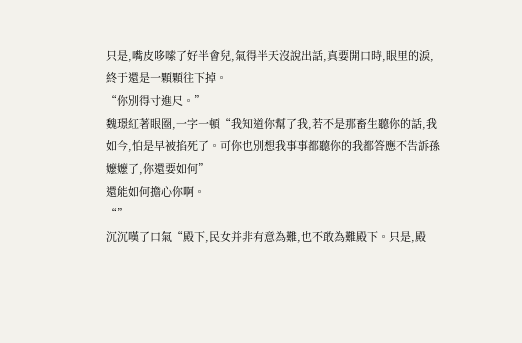只是,嘴皮哆嗦了好半會兒,氣得半天沒說出話,真要開口時,眼里的淚,終于還是一顆顆往下掉。
“你別得寸進尺。”
魏璟紅著眼圈,一字一頓“我知道你幫了我,若不是那畜生聽你的話,我如今,怕是早被掐死了。可你也別想我事事都聽你的我都答應不告訴孫嬤嬤了,你還要如何”
還能如何擔心你啊。
“”
沉沉嘆了口氣“殿下,民女并非有意為難,也不敢為難殿下。只是,殿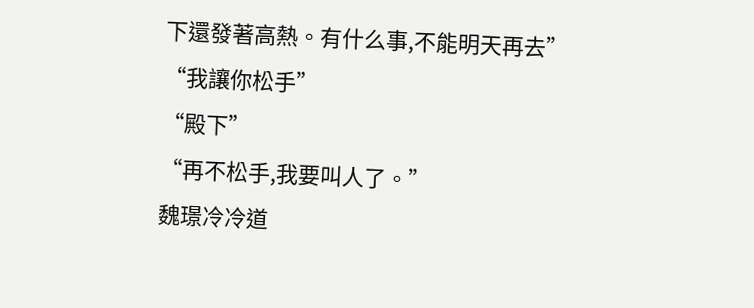下還發著高熱。有什么事,不能明天再去”
“我讓你松手”
“殿下”
“再不松手,我要叫人了。”
魏璟冷冷道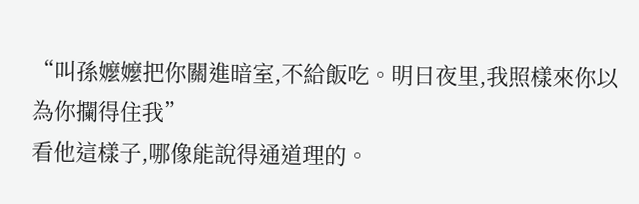“叫孫嬤嬤把你關進暗室,不給飯吃。明日夜里,我照樣來你以為你攔得住我”
看他這樣子,哪像能說得通道理的。